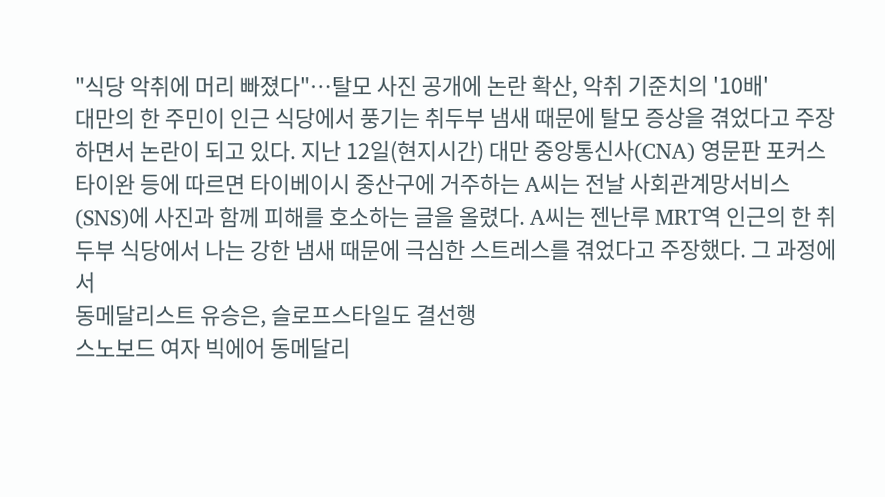"식당 악취에 머리 빠졌다"…탈모 사진 공개에 논란 확산, 악취 기준치의 '10배'
대만의 한 주민이 인근 식당에서 풍기는 취두부 냄새 때문에 탈모 증상을 겪었다고 주장하면서 논란이 되고 있다. 지난 12일(현지시간) 대만 중앙통신사(CNA) 영문판 포커스 타이완 등에 따르면 타이베이시 중산구에 거주하는 A씨는 전날 사회관계망서비스(SNS)에 사진과 함께 피해를 호소하는 글을 올렸다. A씨는 젠난루 MRT역 인근의 한 취두부 식당에서 나는 강한 냄새 때문에 극심한 스트레스를 겪었다고 주장했다. 그 과정에서
동메달리스트 유승은, 슬로프스타일도 결선행
스노보드 여자 빅에어 동메달리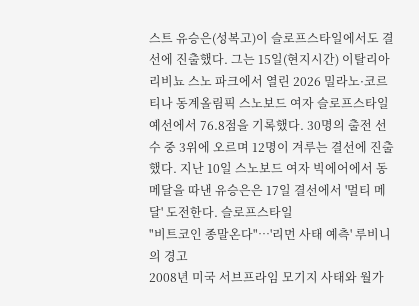스트 유승은(성복고)이 슬로프스타일에서도 결선에 진출했다. 그는 15일(현지시간) 이탈리아 리비뇨 스노 파크에서 열린 2026 밀라노·코르티나 동계올림픽 스노보드 여자 슬로프스타일 예선에서 76.8점을 기록했다. 30명의 출전 선수 중 3위에 오르며 12명이 겨루는 결선에 진출했다. 지난 10일 스노보드 여자 빅에어에서 동메달을 따낸 유승은은 17일 결선에서 '멀티 메달' 도전한다. 슬로프스타일
"비트코인 종말온다"…'리먼 사태 예측' 루비니의 경고
2008년 미국 서브프라임 모기지 사태와 월가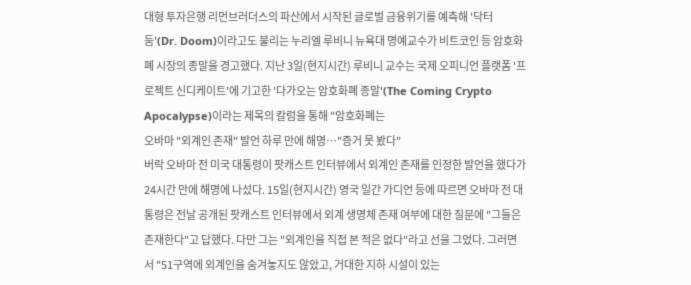대형 투자은행 리먼브러더스의 파산에서 시작된 글로벌 금융위기를 예측해 '닥터 둠'(Dr. Doom)이라고도 불리는 누리엘 루비니 뉴욕대 명예교수가 비트코인 등 암호화폐 시장의 종말을 경고했다. 지난 3일(현지시간) 루비니 교수는 국제 오피니언 플랫폼 '프로젝트 신디케이트'에 기고한 '다가오는 암호화폐 종말'(The Coming Crypto Apocalypse)이라는 제목의 칼럼을 통해 "암호화폐는
오바마 "외계인 존재" 발언 하루 만에 해명…"증거 못 봤다"
버락 오바마 전 미국 대통령이 팟캐스트 인터뷰에서 외계인 존재를 인정한 발언을 했다가 24시간 만에 해명에 나섰다. 15일(현지시간) 영국 일간 가디언 등에 따르면 오바마 전 대통령은 전날 공개된 팟캐스트 인터뷰에서 외계 생명체 존재 여부에 대한 질문에 "그들은 존재한다"고 답했다. 다만 그는 "외계인을 직접 본 적은 없다"라고 선을 그었다. 그러면서 "51구역에 외계인을 숨겨놓지도 않았고, 거대한 지하 시설이 있는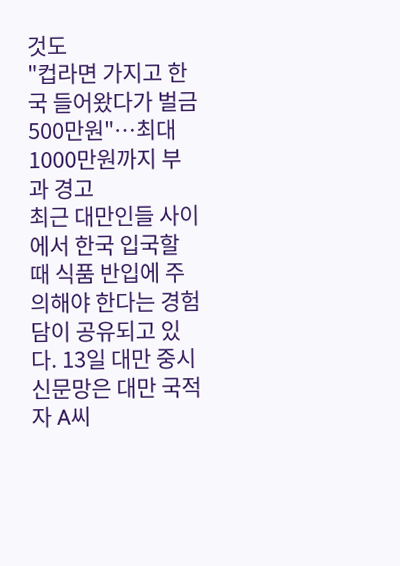것도
"컵라면 가지고 한국 들어왔다가 벌금 500만원"…최대 1000만원까지 부과 경고
최근 대만인들 사이에서 한국 입국할 때 식품 반입에 주의해야 한다는 경험담이 공유되고 있다. 13일 대만 중시신문망은 대만 국적자 A씨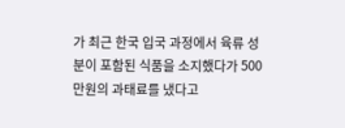가 최근 한국 입국 과정에서 육류 성분이 포함된 식품을 소지했다가 500만원의 과태료를 냈다고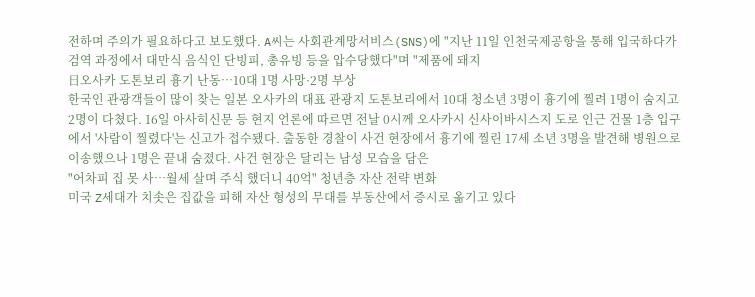전하며 주의가 필요하다고 보도했다. A씨는 사회관계망서비스(SNS)에 "지난 11일 인천국제공항을 통해 입국하다가 검역 과정에서 대만식 음식인 단빙피, 총유빙 등을 압수당했다"며 "제품에 돼지
日오사카 도톤보리 흉기 난동…10대 1명 사망·2명 부상
한국인 관광객들이 많이 찾는 일본 오사카의 대표 관광지 도톤보리에서 10대 청소년 3명이 흉기에 찔려 1명이 숨지고 2명이 다쳤다. 16일 아사히신문 등 현지 언론에 따르면 전날 0시께 오사카시 신사이바시스지 도로 인근 건물 1층 입구에서 '사람이 찔렸다'는 신고가 접수됐다. 출동한 경찰이 사건 현장에서 흉기에 찔린 17세 소년 3명을 발견해 병원으로 이송했으나 1명은 끝내 숨졌다. 사건 현장은 달리는 남성 모습을 담은
"어차피 집 못 사…월세 살며 주식 했더니 40억" 청년층 자산 전략 변화
미국 Z세대가 치솟은 집값을 피해 자산 형성의 무대를 부동산에서 증시로 옮기고 있다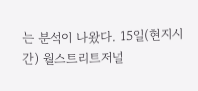는 분석이 나왔다. 15일(현지시간) 월스트리트저널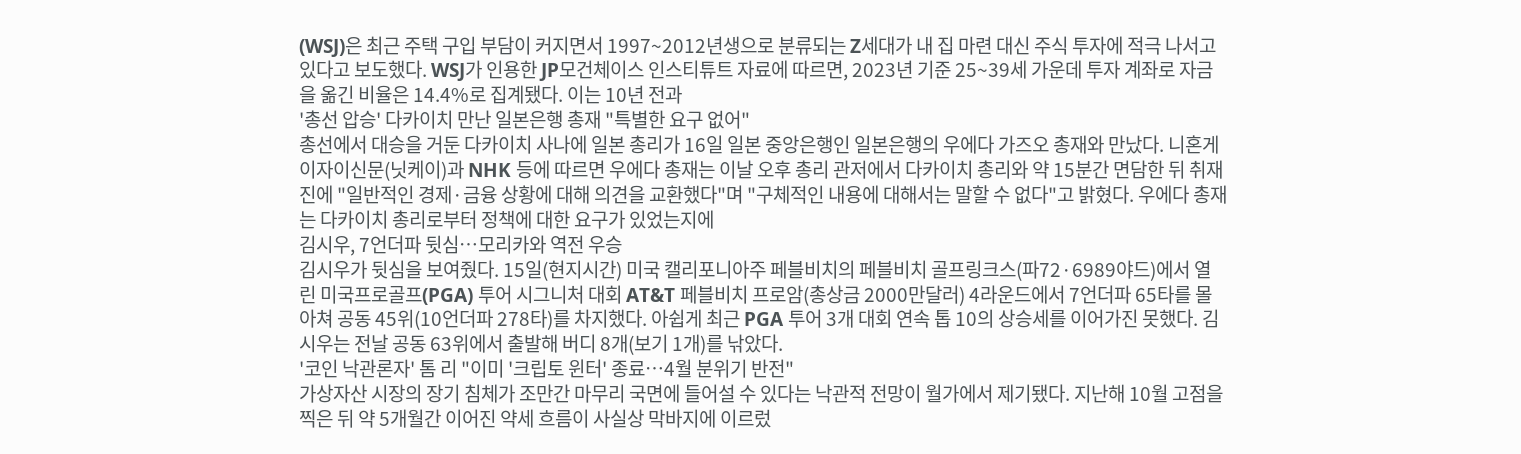(WSJ)은 최근 주택 구입 부담이 커지면서 1997~2012년생으로 분류되는 Z세대가 내 집 마련 대신 주식 투자에 적극 나서고 있다고 보도했다. WSJ가 인용한 JP모건체이스 인스티튜트 자료에 따르면, 2023년 기준 25~39세 가운데 투자 계좌로 자금을 옮긴 비율은 14.4%로 집계됐다. 이는 10년 전과
'총선 압승' 다카이치 만난 일본은행 총재 "특별한 요구 없어"
총선에서 대승을 거둔 다카이치 사나에 일본 총리가 16일 일본 중앙은행인 일본은행의 우에다 가즈오 총재와 만났다. 니혼게이자이신문(닛케이)과 NHK 등에 따르면 우에다 총재는 이날 오후 총리 관저에서 다카이치 총리와 약 15분간 면담한 뒤 취재진에 "일반적인 경제·금융 상황에 대해 의견을 교환했다"며 "구체적인 내용에 대해서는 말할 수 없다"고 밝혔다. 우에다 총재는 다카이치 총리로부터 정책에 대한 요구가 있었는지에
김시우, 7언더파 뒷심…모리카와 역전 우승
김시우가 뒷심을 보여줬다. 15일(현지시간) 미국 캘리포니아주 페블비치의 페블비치 골프링크스(파72·6989야드)에서 열린 미국프로골프(PGA) 투어 시그니처 대회 AT&T 페블비치 프로암(총상금 2000만달러) 4라운드에서 7언더파 65타를 몰아쳐 공동 45위(10언더파 278타)를 차지했다. 아쉽게 최근 PGA 투어 3개 대회 연속 톱 10의 상승세를 이어가진 못했다. 김시우는 전날 공동 63위에서 출발해 버디 8개(보기 1개)를 낚았다.
'코인 낙관론자' 톰 리 "이미 '크립토 윈터' 종료…4월 분위기 반전"
가상자산 시장의 장기 침체가 조만간 마무리 국면에 들어설 수 있다는 낙관적 전망이 월가에서 제기됐다. 지난해 10월 고점을 찍은 뒤 약 5개월간 이어진 약세 흐름이 사실상 막바지에 이르렀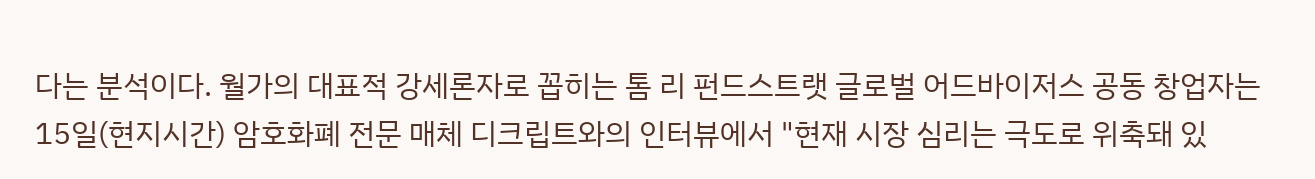다는 분석이다. 월가의 대표적 강세론자로 꼽히는 톰 리 펀드스트랫 글로벌 어드바이저스 공동 창업자는 15일(현지시간) 암호화폐 전문 매체 디크립트와의 인터뷰에서 "현재 시장 심리는 극도로 위축돼 있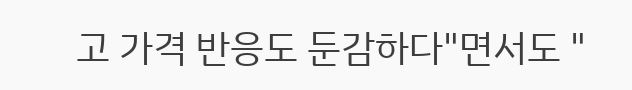고 가격 반응도 둔감하다"면서도 "